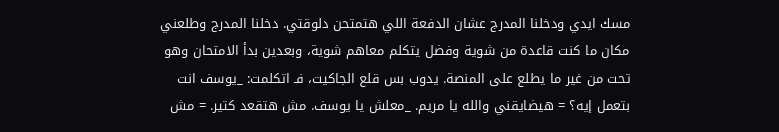مسك ايدي ودخلنا المدرج عشان الدفعة اللي هتمتحن دلوقتي. دخلنا المدرج وطلعني مكان ما كنت قاعدة من شوية وفضل يتكلم معاهم شوية، وبعدين بدأ الامتحان وهو تحت من غير ما يطلع على المنصة. يدوب بس قلع الجاكيت، فـ اتكلمت: _يوسف انت بتعمل إيه؟ = هيضايقني والله يا مريم. _معلش يا يوسف. مش هتقعد كتير. = مش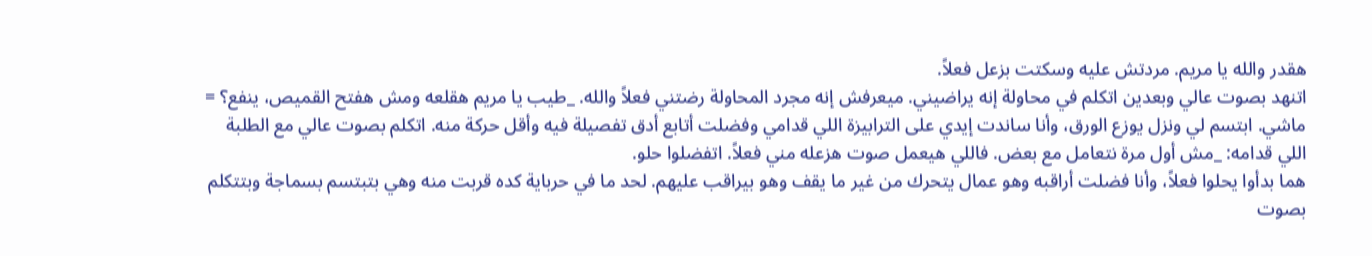هقدر والله يا مريم. مردتش عليه وسكتت بزعل فعلاً.
اتنهد بصوت عالي وبعدين اتكلم في محاولة إنه يراضيني. ميعرفش إنه مجرد المحاولة رضتني فعلاً والله. _طيب يا مريم هقلعه ومش هفتح القميص، ينفع؟ = ماشي. ابتسم لي ونزل يوزع الورق، وأنا ساندت إيدي على الترابيزة اللي قدامي وفضلت أتابع أدق تفصيلة فيه وأقل حركة منه. اتكلم بصوت عالي مع الطلبة اللي قدامه: _مش أول مرة نتعامل مع بعض. فاللي هيعمل صوت هزعله مني فعلاً. اتفضلوا حلو.
هما بدأوا يحلوا فعلاً، وأنا فضلت أراقبه وهو عمال يتحرك من غير ما يقف وهو بيراقب عليهم. لحد ما في حرباية كده قربت منه وهي بتبتسم بسماجة وبتتكلم بصوت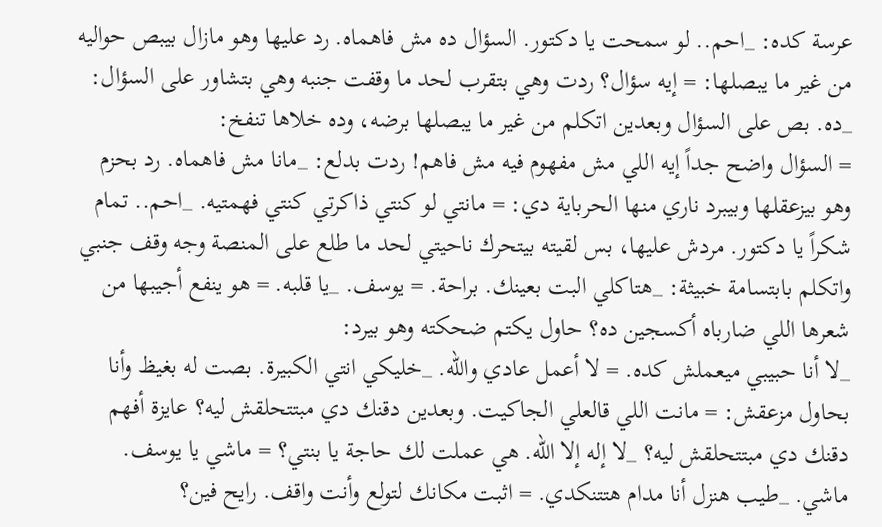عرسة كده: _احم.. لو سمحت يا دكتور. السؤال ده مش فاهماه. رد عليها وهو مازال بيبص حواليه من غير ما يبصلها: = إيه سؤال؟ ردت وهي بتقرب لحد ما وقفت جنبه وهي بتشاور على السؤال: _ده. بص على السؤال وبعدين اتكلم من غير ما يبصلها برضه، وده خلاها تنفخ:
= السؤال واضح جداً إيه اللي مش مفهوم فيه مش فاهم! ردت بدلع: _مانا مش فاهماه. رد بحزم وهو بيزعقلها وبيبرد ناري منها الحرباية دي: = مانتي لو كنتي ذاكرتي كنتي فهمتيه. _احم.. تمام شكراً يا دكتور. مردش عليها، بس لقيته بيتحرك ناحيتي لحد ما طلع على المنصة وجه وقف جنبي واتكلم بابتسامة خبيثة: _هتاكلي البت بعينك. براحة. = يوسف. _يا قلبه. = هو ينفع أجيبها من شعرها اللي ضارباه أكسجين ده؟ حاول يكتم ضحكته وهو بيرد:
_لا أنا حبيبي ميعملش كده. = لا أعمل عادي والله. _خليكي انتي الكبيرة. بصت له بغيظ وأنا بحاول مزعقش: = مانت اللي قالعلي الجاكيت. وبعدين دقنك دي مبتتحلقش ليه؟ عايزة أفهم دقنك دي مبتتحلقش ليه؟ _لا إله إلا الله. هي عملت لك حاجة يا بنتي؟ = ماشي يا يوسف. ماشي. _طيب هنزل أنا مدام هتتنكدي. = اثبت مكانك لتولع وأنت واقف. رايح فين؟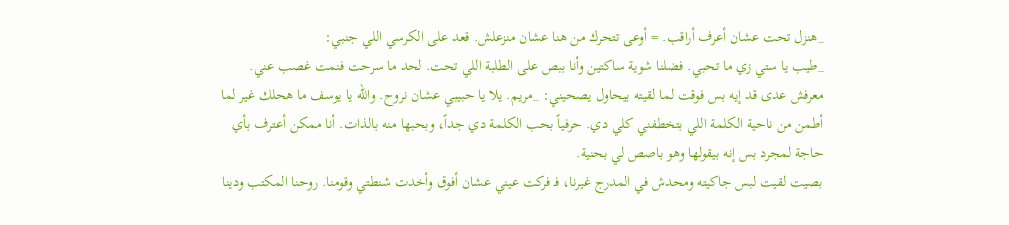_هنزل تحت عشان أعرف أراقب. = أوعى تتحرك من هنا عشان منزعلش. قعد على الكرسي اللي جنبي:
_طيب يا ستي زي ما تحبي. فضلنا شوية ساكتين وأنا ببص على الطلبة اللي تحت. لحد ما سرحت فنمت غصب عني. معرفش عدى قد إيه بس فوقت لما لقيته بيحاول يصحيني: _مريم. يلا يا حبيبي عشان نروح. والله يا يوسف ما هحلك غير لما أطمن من ناحية الكلمة اللي بتخطفني كلي دي. حرفياً بحب الكلمة دي جداً، وبحبها منه بالذات. أنا ممكن أعترف بأي حاجة لمجرد بس إنه بيقولها وهو باصص لي بحنية.
بصيت لقيت لبس جاكيته ومحدش في المدرج غيرنا، فـ فركت عيني عشان أفوق وأخدت شنطتي وقومنا. روحنا المكتب ودينا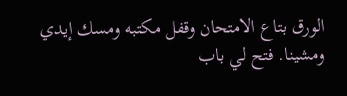الورق بتاع الامتحان وقفل مكتبه ومسك إيدي ومشينا. فتح لي باب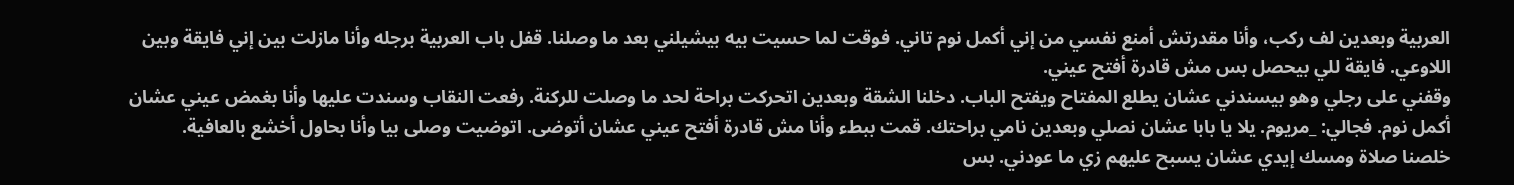العربية وبعدين لف ركب، وأنا مقدرتش أمنع نفسي من إني أكمل نوم تاني. فوقت لما حسيت بيه بيشيلني بعد ما وصلنا. قفل باب العربية برجله وأنا مازلت بين إني فايقة وبين اللاوعي. فايقة للي بيحصل بس مش قادرة أفتح عيني.
وقفني على رجلي وهو بيسندني عشان يطلع المفتاح ويفتح الباب. دخلنا الشقة وبعدين اتحركت براحة لحد ما وصلت للركنة. رفعت النقاب وسندت عليها وأنا بغمض عيني عشان أكمل نوم. فجالي: _مريوم. يلا يا بابا عشان نصلي وبعدين نامي براحتك. قمت ببطء وأنا مش قادرة أفتح عيني عشان أتوضى. اتوضيت وصلى بيا وأنا بحاول أخشع بالعافية.
خلصنا صلاة ومسك إيدي عشان يسبح عليهم زي ما عودني. بس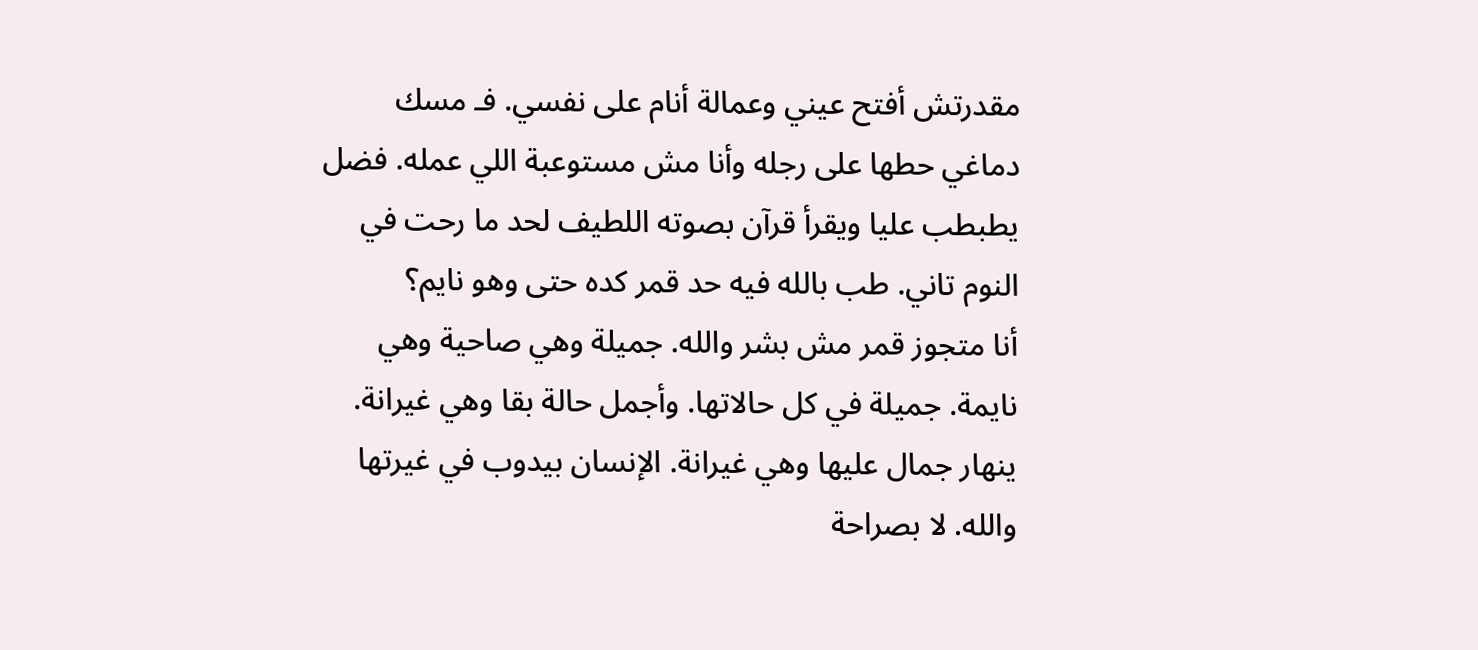مقدرتش أفتح عيني وعمالة أنام على نفسي. فـ مسك دماغي حطها على رجله وأنا مش مستوعبة اللي عمله. فضل يطبطب عليا ويقرأ قرآن بصوته اللطيف لحد ما رحت في النوم تاني. طب بالله فيه حد قمر كده حتى وهو نايم؟
أنا متجوز قمر مش بشر والله. جميلة وهي صاحية وهي نايمة. جميلة في كل حالاتها. وأجمل حالة بقا وهي غيرانة. ينهار جمال عليها وهي غيرانة. الإنسان بيدوب في غيرتها والله. لا بصراحة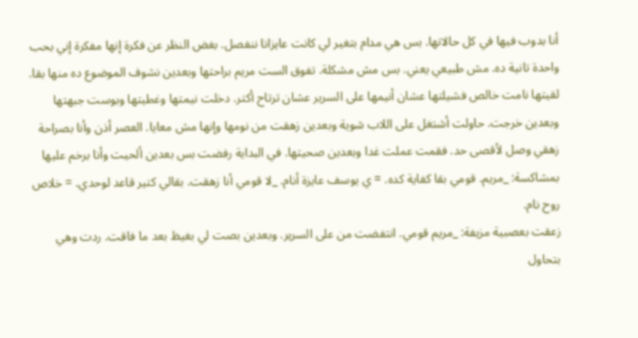أنا بدوب فيها في كل حالاتها. بس هي مدام بتغير لي كانت عايزانا ننفصل. بغض النظر عن فكرة إنها مفكرة إني بحب واحدة تانية ده. مش طبيعي يعني. بس مش مشكلة. تفوق الست مريم براحتها وبعدين نشوف الموضوع ده منها بقا.
لقيتها نامت خالص فشيلتها عشان أنيمها على السرير عشان ترتاح أكتر. دخلت نيمتها وغطيتها وبوست جبهتها وبعدين خرجت. حاولت أشتغل على اللاب شوية وبعدين زهقت من نومها وإنها مش معايا. العصر أذن وأنا بصراحة زهقي وصل لأقصى حد. فقمت عملت غدا وبعدين صحيتها. في البداية رفضت بس بعدين ألحيت وأنا برخم عليها بمشاكسة: _مريم. قومي بقا كفاية كده. = ي يوسف عايزة أنام. _لا قومي أنا زهقت. بقالي كتير قاعد لوحدي. = خلاص روح نام.
زعقت بعصبية مزيفة: _مريم قومي. انتفضت من على السرير. وبعدين بصت لي بغيظ بعد ما فاقت. ردت وهي بتحاول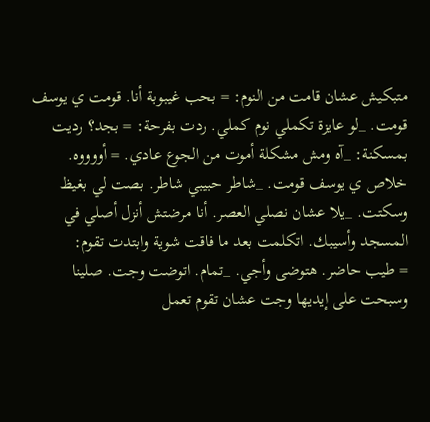متبكيش عشان قامت من النوم: = بحب غيبوبة أنا. قومت ي يوسف قومت. _لو عايزة تكملي نوم كملي. ردت بفرحة: = بجد؟ رديت بمسكنة: _آه ومش مشكلة أموت من الجوع عادي. = أووووه. خلاص ي يوسف قومت. _شاطر حبيبي شاطر. بصت لي بغيظ وسكتت. _يلا عشان نصلي العصر. أنا مرضتش أنزل أصلي في المسجد وأسيبك. اتكلمت بعد ما فاقت شوية وابتدت تقوم:
= طيب حاضر. هتوضى وأجي. _تمام. اتوضت وجت. صلينا وسبحت على إيديها وجت عشان تقوم تعمل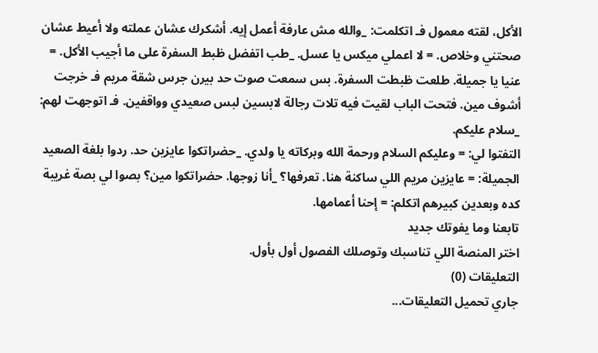الأكل، لقته معمول فـ اتكلمت: _والله مش عارفة أعمل إيه. أشكرك عشان عملته ولا أعيط عشان صحتني وخلاص. = لا اعملي ميكس يا عسل. _طب اتفضل ظبط السفرة على ما أجيب الأكل. = عنيا يا جميلة. طلعت ظبطت السفرة. بس سمعت صوت حد بيرن جرس شقة مريم فـ خرجت أشوف مين. فتحت الباب لقيت فيه تلات رجالة لابسين لبس صعيدي وواقفين. فـ اتوجهت لهم: _سلام عليكم.
التفتوا لي: = وعليكم السلام ورحمة الله وبركاته يا ولدي. _حضراتكوا عايزين حد. ردوا بلغة الصعيد الجميلة: = عايزين مريم اللي ساكنة هنا. تعرفها؟ _أنا زوجها. حضراتكوا مين؟ بصوا لي بصة غريبة كده وبعدين كبيرهم اتكلم: = إحنا أعمامها.
تابعنا وما يفوتك جديد
اختر المنصة اللي تناسبك وتوصلك الفصول أول بأول.
التعليقات (0)
جاري تحميل التعليقات...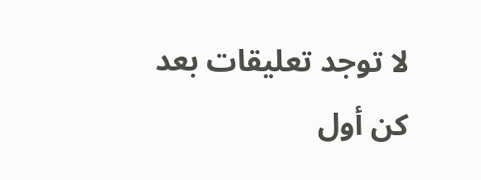لا توجد تعليقات بعد
كن أول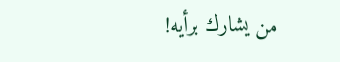من يشارك برأيه!